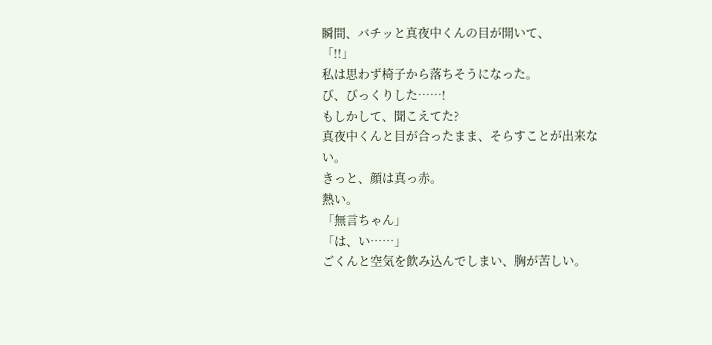瞬間、バチッと真夜中くんの目が開いて、
「!!」
私は思わず椅子から落ちそうになった。
び、びっくりした……!
もしかして、聞こえてた?
真夜中くんと目が合ったまま、そらすことが出来ない。
きっと、顔は真っ赤。
熱い。
「無言ちゃん」
「は、い……」
ごくんと空気を飲み込んでしまい、胸が苦しい。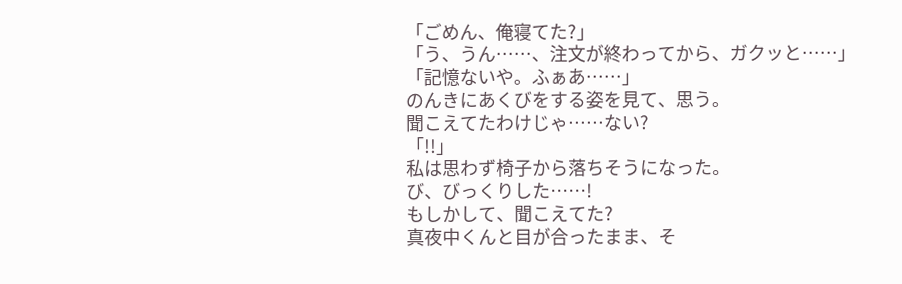「ごめん、俺寝てた?」
「う、うん……、注文が終わってから、ガクッと……」
「記憶ないや。ふぁあ……」
のんきにあくびをする姿を見て、思う。
聞こえてたわけじゃ……ない?
「!!」
私は思わず椅子から落ちそうになった。
び、びっくりした……!
もしかして、聞こえてた?
真夜中くんと目が合ったまま、そ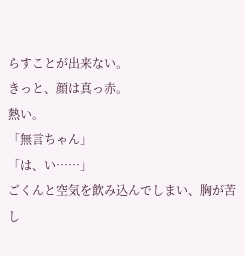らすことが出来ない。
きっと、顔は真っ赤。
熱い。
「無言ちゃん」
「は、い……」
ごくんと空気を飲み込んでしまい、胸が苦し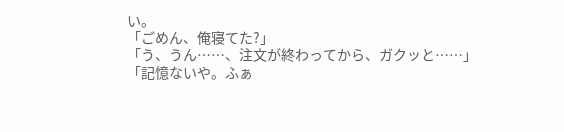い。
「ごめん、俺寝てた?」
「う、うん……、注文が終わってから、ガクッと……」
「記憶ないや。ふぁ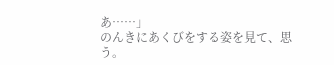あ……」
のんきにあくびをする姿を見て、思う。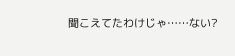聞こえてたわけじゃ……ない?